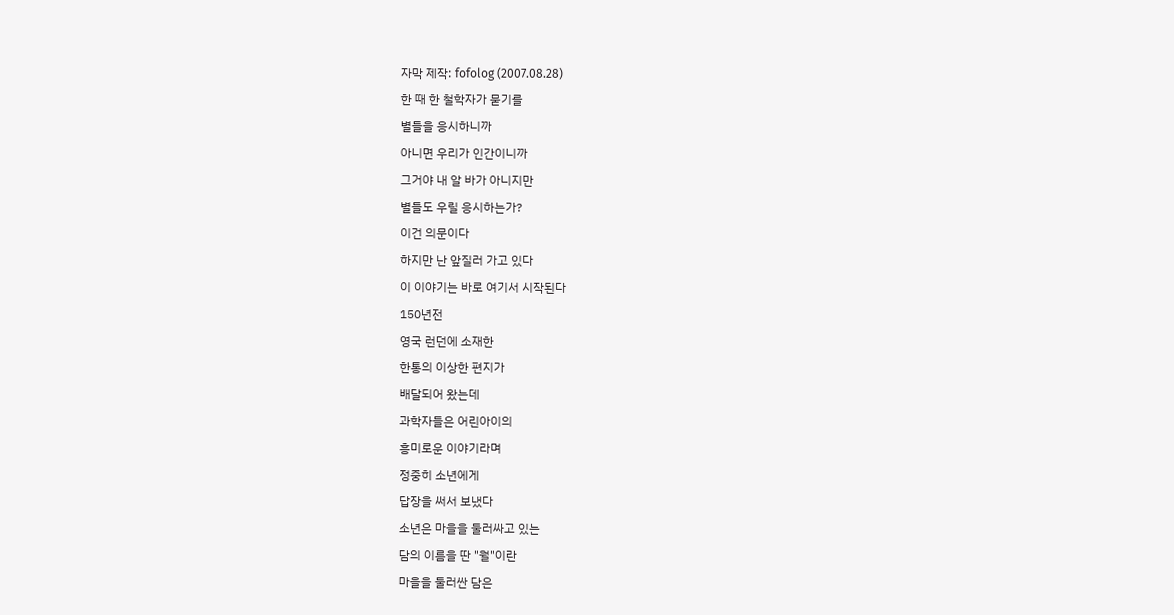자막 제작: fofolog (2007.08.28)
한 때 한 철학자가 묻기를
별들을 응시하니까
아니면 우리가 인간이니까
그거야 내 알 바가 아니지만
별들도 우릴 응시하는가?
이건 의문이다
하지만 난 앞질러 가고 있다
이 이야기는 바로 여기서 시작된다
150년전
영국 런던에 소재한
한통의 이상한 편지가
배달되어 왔는데
과학자들은 어린아이의
흥미로운 이야기라며
정중히 소년에게
답장을 써서 보냈다
소년은 마을을 둘러싸고 있는
담의 이름을 딴 "월"이란
마을을 둘러싼 담은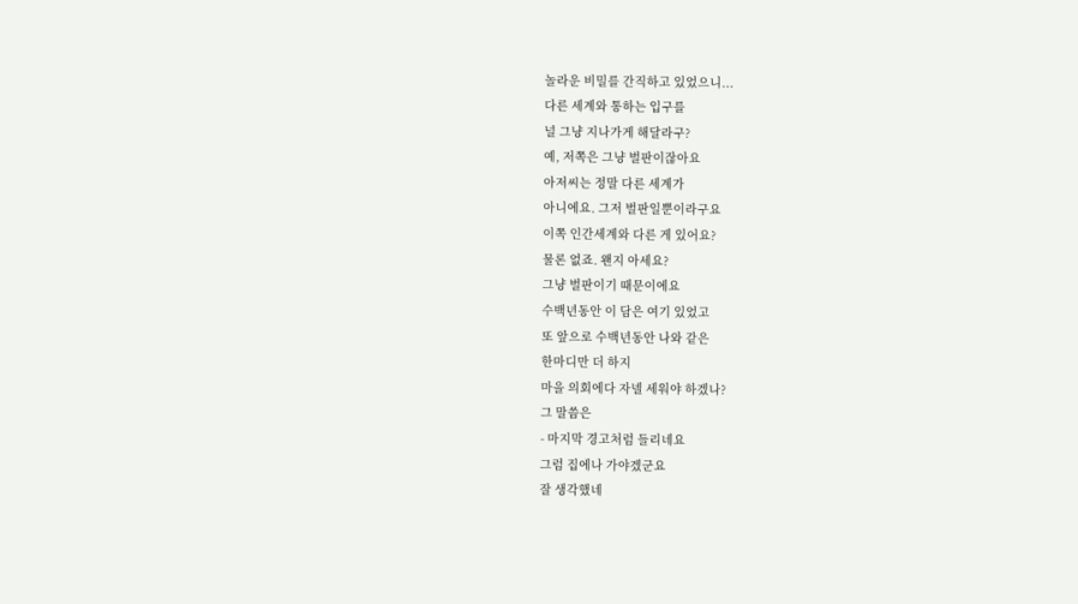놀라운 비밀를 간직하고 있었으니...
다른 세계와 통하는 입구를
널 그냥 지나가게 해달라구?
예, 저쪽은 그냥 벌판이잖아요
아저씨는 정말 다른 세계가
아니에요. 그저 벌판일뿐이라구요
이쪽 인간세계와 다른 게 있어요?
물론 없죠. 왠지 아세요?
그냥 벌판이기 때문이에요
수백년동안 이 담은 여기 있었고
또 앞으로 수백년동안 나와 같은
한마디만 더 하지
마을 의회에다 자넬 세워야 하겠나?
그 말씀은
- 마지막 경고처럼 들리네요
그럼 집에나 가야겠군요
잘 생각했네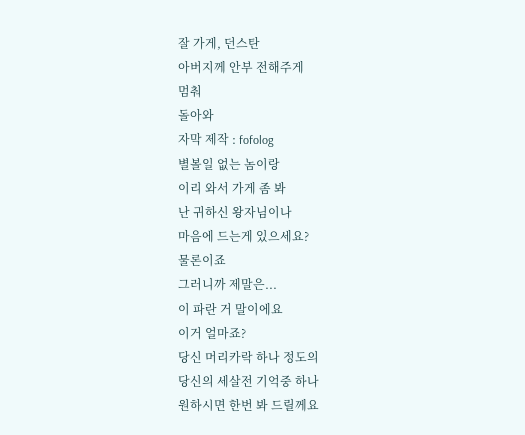잘 가게, 던스탄
아버지께 안부 전해주게
멈춰
돌아와
자막 제작 : fofolog
별볼일 없는 놈이랑
이리 와서 가게 좀 봐
난 귀하신 왕자님이나
마음에 드는게 있으세요?
물론이죠
그러니까 제말은...
이 파란 거 말이에요
이거 얼마죠?
당신 머리카락 하나 정도의
당신의 세살전 기억중 하나
원하시면 한번 봐 드릴께요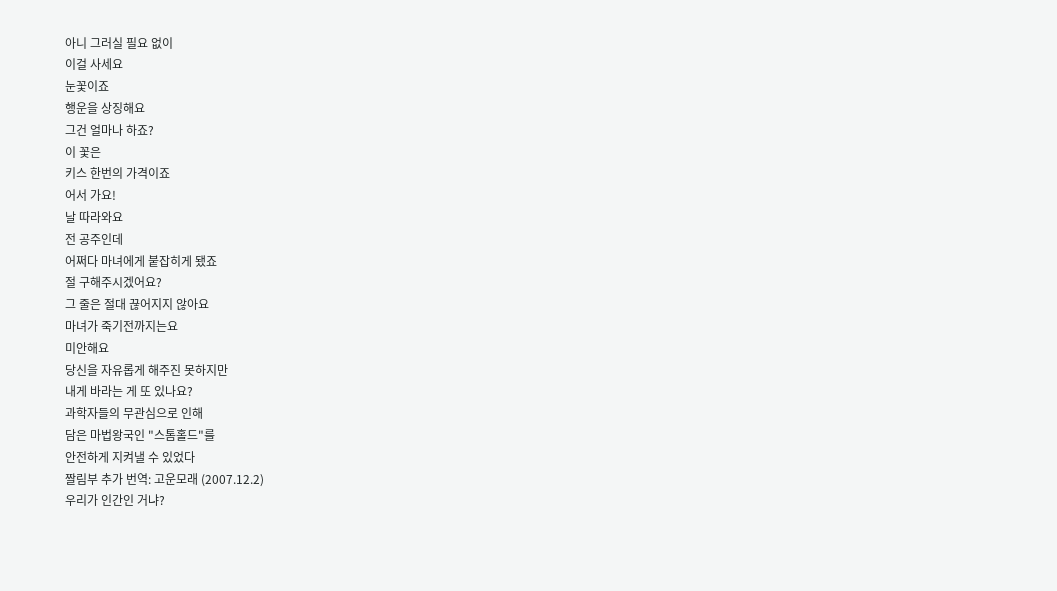아니 그러실 필요 없이
이걸 사세요
눈꽃이죠
행운을 상징해요
그건 얼마나 하죠?
이 꽃은
키스 한번의 가격이죠
어서 가요!
날 따라와요
전 공주인데
어쩌다 마녀에게 붙잡히게 됐죠
절 구해주시겠어요?
그 줄은 절대 끊어지지 않아요
마녀가 죽기전까지는요
미안해요
당신을 자유롭게 해주진 못하지만
내게 바라는 게 또 있나요?
과학자들의 무관심으로 인해
담은 마법왕국인 "스톰홀드"를
안전하게 지켜낼 수 있었다
짤림부 추가 번역: 고운모래 (2007.12.2)
우리가 인간인 거냐?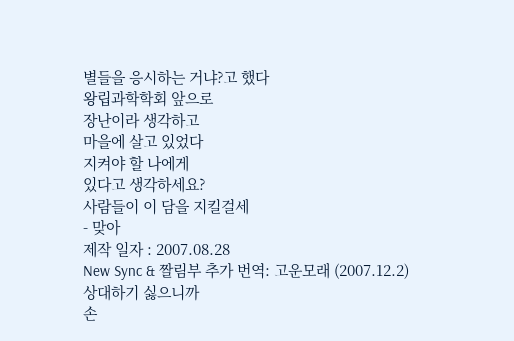별들을 응시하는 거냐?고 했다
왕립과학학회 앞으로
장난이라 생각하고
마을에 살고 있었다
지켜야 할 나에게
있다고 생각하세요?
사람들이 이 담을 지킬걸세
- 맞아
제작 일자 : 2007.08.28
New Sync & 짤림부 추가 번역: 고운모래 (2007.12.2)
상대하기 싫으니까
손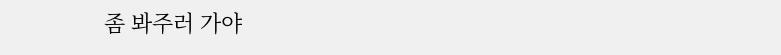좀 봐주러 가야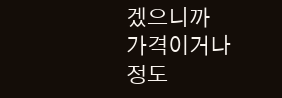겠으니까
가격이거나
정도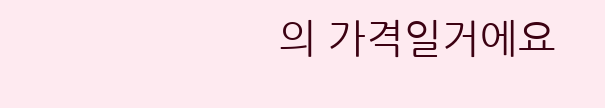의 가격일거에요